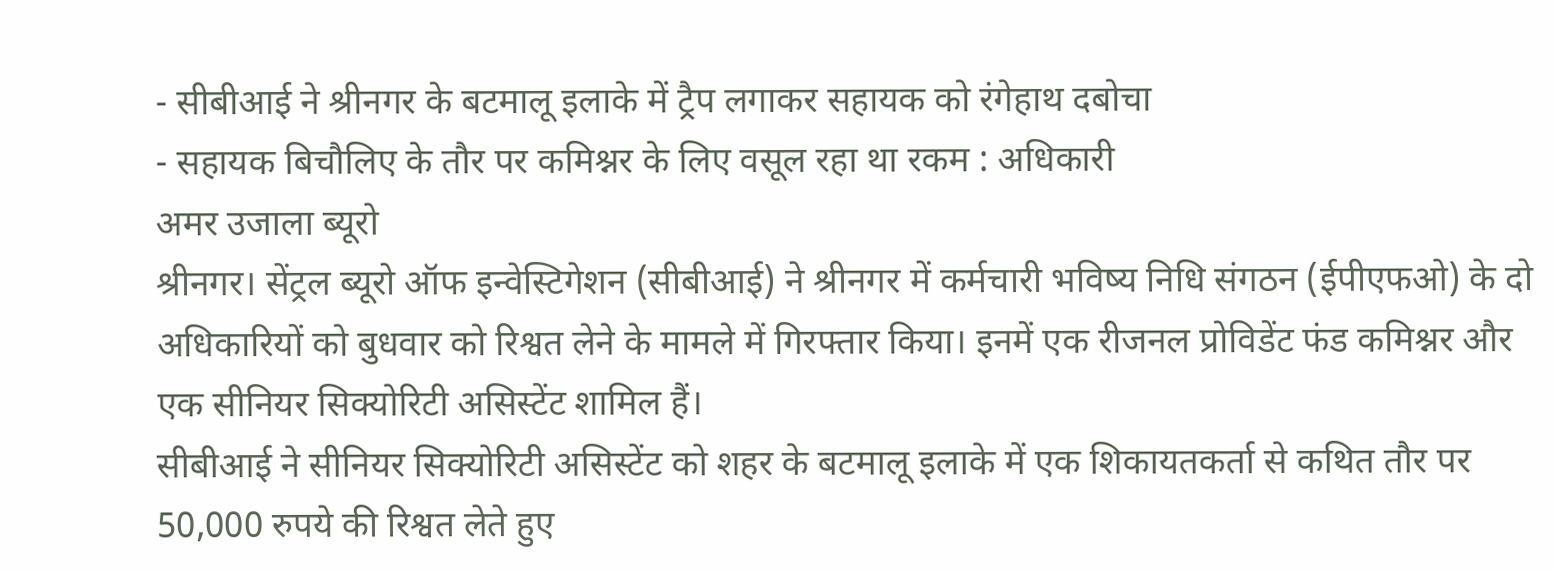- सीबीआई ने श्रीनगर के बटमालू इलाके में ट्रैप लगाकर सहायक को रंगेहाथ दबोचा
- सहायक बिचौलिए के तौर पर कमिश्नर के लिए वसूल रहा था रकम : अधिकारी
अमर उजाला ब्यूरो
श्रीनगर। सेंट्रल ब्यूरो ऑफ इन्वेस्टिगेशन (सीबीआई) ने श्रीनगर में कर्मचारी भविष्य निधि संगठन (ईपीएफओ) के दो अधिकारियों को बुधवार को रिश्वत लेने के मामले में गिरफ्तार किया। इनमें एक रीजनल प्रोविडेंट फंड कमिश्नर और एक सीनियर सिक्योरिटी असिस्टेंट शामिल हैं।
सीबीआई ने सीनियर सिक्योरिटी असिस्टेंट को शहर के बटमालू इलाके में एक शिकायतकर्ता से कथित तौर पर 50,000 रुपये की रिश्वत लेते हुए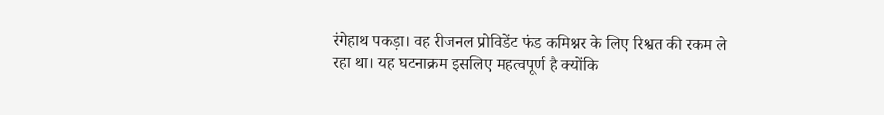रंगेहाथ पकड़ा। वह रीजनल प्रोविडेंट फंड कमिश्नर के लिए रिश्वत की रकम ले रहा था। यह घटनाक्रम इसलिए महत्वपूर्ण है क्योंकि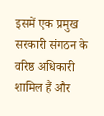इसमें एक प्रमुख सरकारी संगठन के वरिष्ठ अधिकारी शामिल हैं और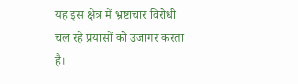यह इस क्षेत्र में भ्रष्टाचार विरोधी चल रहे प्रयासों को उजागर करता है।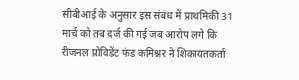सीबीआई के अनुसार इस संबंध में प्राथमिकी 31 मार्च को तब दर्ज की गई जब आरोप लगे कि रीजनल प्रोविडेंट फंड कमिश्नर ने शिकायतकर्ता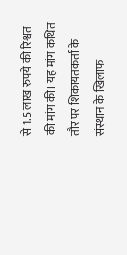से 1.5 लाख रुपये की रिश्वत की मांग की। यह मांग कथित तौर पर शिकायतकर्ता के संस्थान के खिलाफ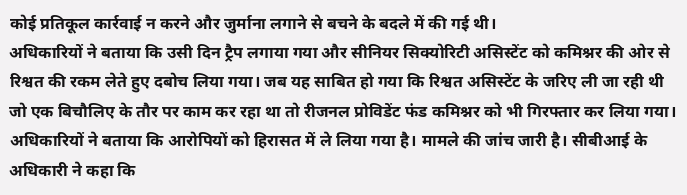कोई प्रतिकूल कार्रवाई न करने और जुर्माना लगाने से बचने के बदले में की गई थी।
अधिकारियों ने बताया कि उसी दिन ट्रैप लगाया गया और सीनियर सिक्योरिटी असिस्टेंट को कमिश्नर की ओर से रिश्वत की रकम लेते हुए दबोच लिया गया। जब यह साबित हो गया कि रिश्वत असिस्टेंट के जरिए ली जा रही थी जो एक बिचौलिए के तौर पर काम कर रहा था तो रीजनल प्रोविडेंट फंड कमिश्नर को भी गिरफ्तार कर लिया गया।
अधिकारियों ने बताया कि आरोपियों को हिरासत में ले लिया गया है। मामले की जांच जारी है। सीबीआई के अधिकारी ने कहा कि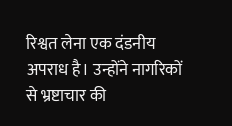रिश्वत लेना एक दंडनीय अपराध है। उन्होंने नागरिकों से भ्रष्टाचार की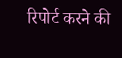रिपोर्ट करने की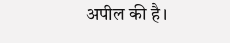अपील की है।